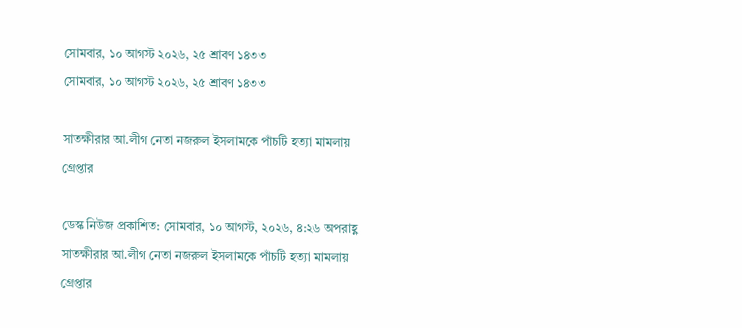সোমবার, ১০ আগস্ট ২০২৬, ২৫ শ্রাবণ ১৪৩৩
সোমবার, ১০ আগস্ট ২০২৬, ২৫ শ্রাবণ ১৪৩৩

সাতক্ষীরার আ.লীগ নেতা নজরুল ইসলামকে পাঁচটি হত্যা মামলায় গ্রেপ্তার

ডেস্ক নিউজ প্রকাশিত: সোমবার, ১০ আগস্ট, ২০২৬, ৪:২৬ অপরাহ্ণ
সাতক্ষীরার আ.লীগ নেতা নজরুল ইসলামকে পাঁচটি হত্যা মামলায় গ্রেপ্তার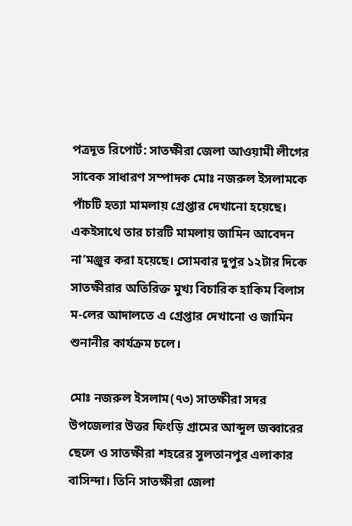পত্রদূত রিপোর্ট: সাতক্ষীরা জেলা আওয়ামী লীগের সাবেক সাধারণ সম্পাদক মোঃ নজরুল ইসলামকে পাঁচটি হত্যা মামলায় গ্রেপ্তার দেখানো হয়েছে। একইসাথে তার চারটি মামলায় জামিন আবেদন না’মঞ্জুর করা হয়েছে। সোমবার দুপুর ১২টার দিকে সাতক্ষীরার অতিরিক্ত মুখ্য বিচারিক হাকিম বিলাস ম-লের আদালতে এ গ্রেপ্তার দেখানো ও জামিন শুনানীর কার্যক্রম চলে।

মোঃ নজরুল ইসলাম(৭৩) সাতক্ষীরা সদর উপজেলার উত্তর ফিংড়ি গ্রামের আব্দুল জব্বারের ছেলে ও সাতক্ষীরা শহরের সুলতানপুর এলাকার বাসিন্দা। তিনি সাতক্ষীরা জেলা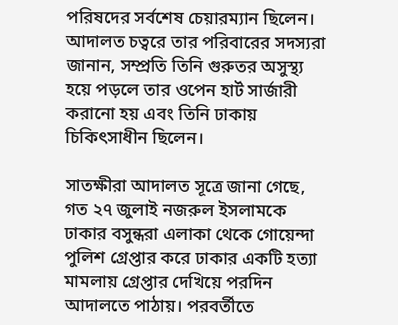পরিষদের সর্বশেষ চেয়ারম্যান ছিলেন। আদালত চত্বরে তার পরিবারের সদস্যরা জানান, সম্প্রতি তিনি গুরুতর অসুস্থ্য হয়ে পড়লে তার ওপেন হার্ট সার্জারী করানো হয় এবং তিনি ঢাকায় চিকিৎসাধীন ছিলেন।

সাতক্ষীরা আদালত সূত্রে জানা গেছে, গত ২৭ জুলাই নজরুল ইসলামকে ঢাকার বসুন্ধরা এলাকা থেকে গোয়েন্দা পুলিশ গ্রেপ্তার করে ঢাকার একটি হত্যা মামলায় গ্রেপ্তার দেখিয়ে পরদিন আদালতে পাঠায়। পরবর্তীতে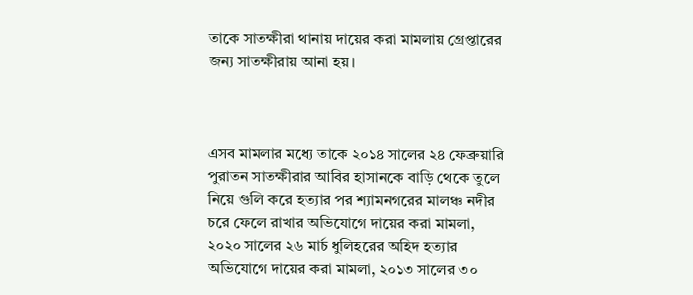তাকে সাতক্ষীরা থানায় দায়ের করা মামলায় গ্রেপ্তারের জন্য সাতক্ষীরায় আনা হয়।



এসব মামলার মধ্যে তাকে ২০১৪ সালের ২৪ ফেব্রুয়ারি পুরাতন সাতক্ষীরার আবির হাসানকে বাড়ি থেকে তুলে নিয়ে গুলি করে হত্যার পর শ্যামনগরের মালঞ্চ নদীর চরে ফেলে রাখার অভিযোগে দায়ের করা মামলা, ২০২০ সালের ২৬ মার্চ ধুলিহরের অহিদ হত্যার অভিযোগে দায়ের করা মামলা, ২০১৩ সালের ৩০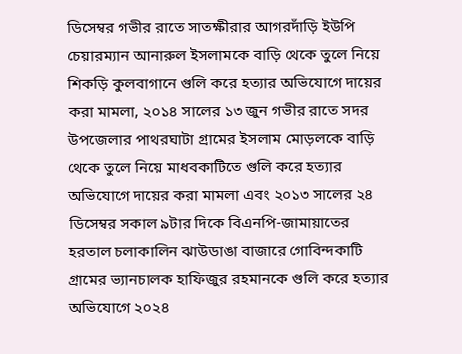ডিসেম্বর গভীর রাতে সাতক্ষীরার আগরদাঁড়ি ইউপি চেয়ারম্যান আনারুল ইসলামকে বাড়ি থেকে তুলে নিয়ে শিকড়ি কুলবাগানে গুলি করে হত্যার অভিযোগে দায়ের করা মামলা, ২০১৪ সালের ১৩ জুন গভীর রাতে সদর উপজেলার পাথরঘাটা গ্রামের ইসলাম মোড়লকে বাড়ি থেকে তুলে নিয়ে মাধবকাটিতে গুলি করে হত্যার অভিযোগে দায়ের করা মামলা এবং ২০১৩ সালের ২৪ ডিসেম্বর সকাল ৯টার দিকে বিএনপি-জামায়াতের হরতাল চলাকালিন ঝাউডাঙা বাজারে গোবিন্দকাটি গ্রামের ভ্যানচালক হাফিজুর রহমানকে গুলি করে হত্যার অভিযোগে ২০২৪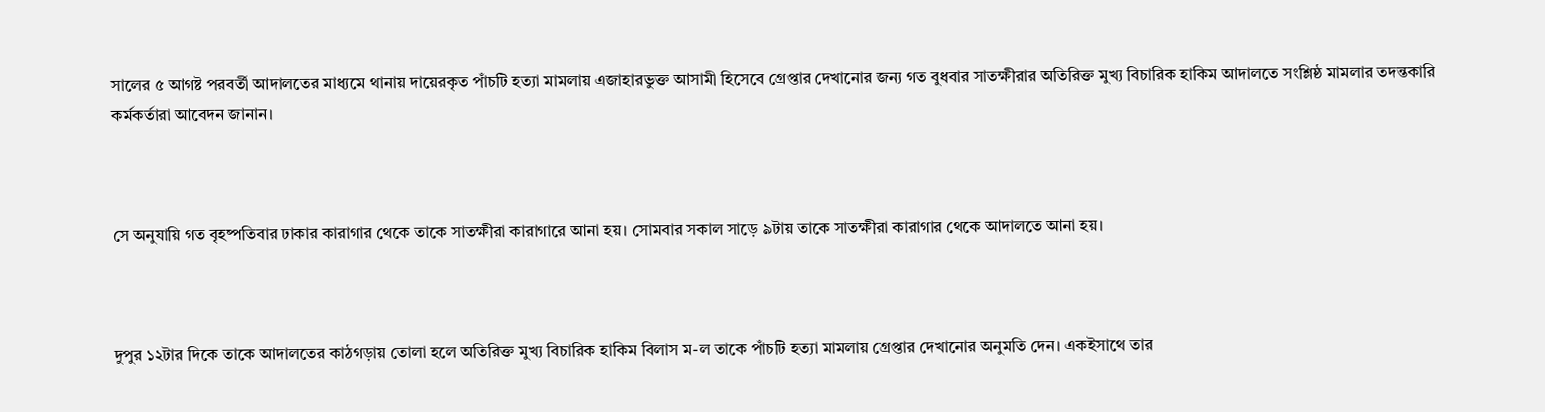সালের ৫ আগষ্ট পরবর্তী আদালতের মাধ্যমে থানায় দায়েরকৃত পাঁচটি হত্যা মামলায় এজাহারভুক্ত আসামী হিসেবে গ্রেপ্তার দেখানোর জন্য গত বুধবার সাতক্ষীরার অতিরিক্ত মুখ্য বিচারিক হাকিম আদালতে সংশ্লিষ্ঠ মামলার তদন্তকারি কর্মকর্তারা আবেদন জানান।



সে অনুযায়ি গত বৃহষ্পতিবার ঢাকার কারাগার থেকে তাকে সাতক্ষীরা কারাগারে আনা হয়। সোমবার সকাল সাড়ে ৯টায় তাকে সাতক্ষীরা কারাগার থেকে আদালতে আনা হয়।



দুপুর ১২টার দিকে তাকে আদালতের কাঠগড়ায় তোলা হলে অতিরিক্ত মুখ্য বিচারিক হাকিম বিলাস ম-ল তাকে পাঁচটি হত্যা মামলায় গ্রেপ্তার দেখানোর অনুমতি দেন। একইসাথে তার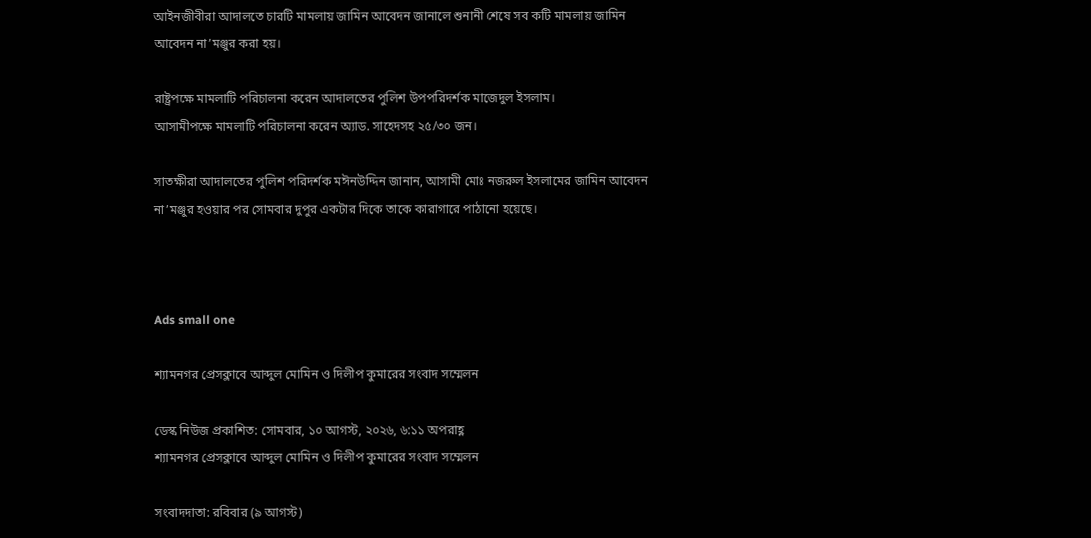আইনজীবীরা আদালতে চারটি মামলায় জামিন আবেদন জানালে শুনানী শেষে সব কটি মামলায় জামিন আবেদন না’মঞ্জুর করা হয়।

রাষ্ট্রপক্ষে মামলাটি পরিচালনা করেন আদালতের পুলিশ উপপরিদর্শক মাজেদুল ইসলাম।
আসামীপক্ষে মামলাটি পরিচালনা করেন অ্যাড. সাহেদসহ ২৫/৩০ জন।

সাতক্ষীরা আদালতের পুলিশ পরিদর্শক মঈনউদ্দিন জানান, আসামী মোঃ নজরুল ইসলামের জামিন আবেদন না’মঞ্জুর হওয়ার পর সোমবার দুপুর একটার দিকে তাকে কারাগারে পাঠানো হয়েছে।



Ads small one

শ্যামনগর প্রেসক্লাবে আব্দুল মোমিন ও দিলীপ কুমারের সংবাদ সম্মেলন

ডেস্ক নিউজ প্রকাশিত: সোমবার, ১০ আগস্ট, ২০২৬, ৬:১১ অপরাহ্ণ
শ্যামনগর প্রেসক্লাবে আব্দুল মোমিন ও দিলীপ কুমারের সংবাদ সম্মেলন

সংবাদদাতা: রবিবার (৯ আগস্ট)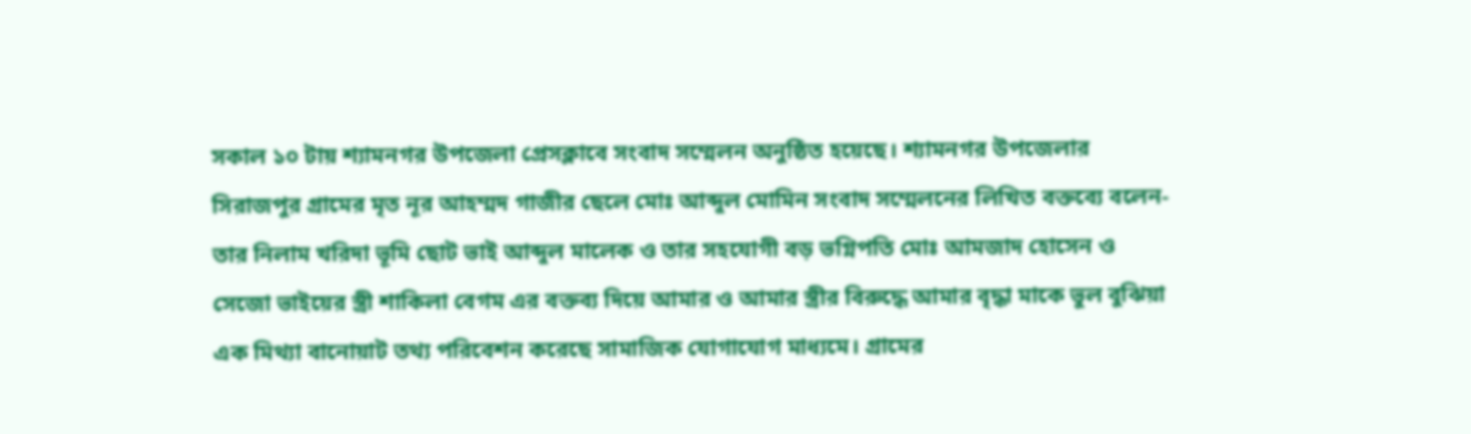সকাল ১০ টায় শ্যামনগর উপজেলা প্রেসক্লাবে সংবাদ সম্মেলন অনুষ্ঠিত হয়েছে। শ্যামনগর উপজেলার সিরাজপুর গ্রামের মৃত নূর আহম্মদ গাজীর ছেলে মোঃ আব্দুল মোমিন সংবাদ সম্মেলনের লিখিত বক্তব্যে বলেন- তার নিলাম খরিদা ভূমি ছোট ভাই আব্দুল মালেক ও তার সহযোগী বড় ভগ্নিপতি মোঃ আমজাদ হোসেন ও সেজো ভাইয়ের স্ত্রী শাকিলা বেগম এর বক্তব্য দিয়ে আমার ও আমার স্ত্রীর বিরুদ্ধে আমার বৃদ্ধা মাকে ভুল বুঝিয়া এক মিথ্যা বানোয়াট তথ্য পরিবেশন করেছে সামাজিক যোগাযোগ মাধ্যমে। গ্রামের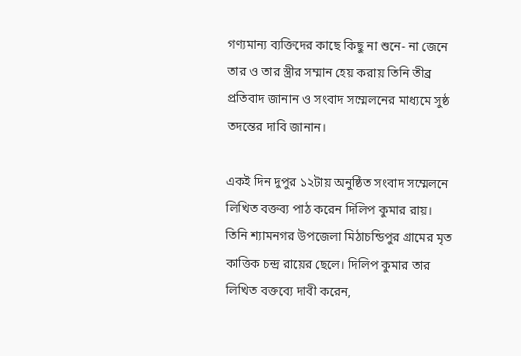গণ্যমান্য ব্যক্তিদের কাছে কিছু না শুনে- না জেনে তার ও তার স্ত্রীর সম্মান হেয় করায় তিনি তীব্র প্রতিবাদ জানান ও সংবাদ সম্মেলনের মাধ্যমে সুষ্ঠ তদন্তের দাবি জানান।

একই দিন দুপুর ১২টায় অনুষ্ঠিত সংবাদ সম্মেলনে লিখিত বক্তব্য পাঠ করেন দিলিপ কুমার রায়। তিনি শ্যামনগর উপজেলা মিঠাচন্ডিপুর গ্রামের মৃত কাত্তিক চন্দ্র রায়ের ছেলে। দিলিপ কুমার তার লিখিত বক্তব্যে দাবী করেন,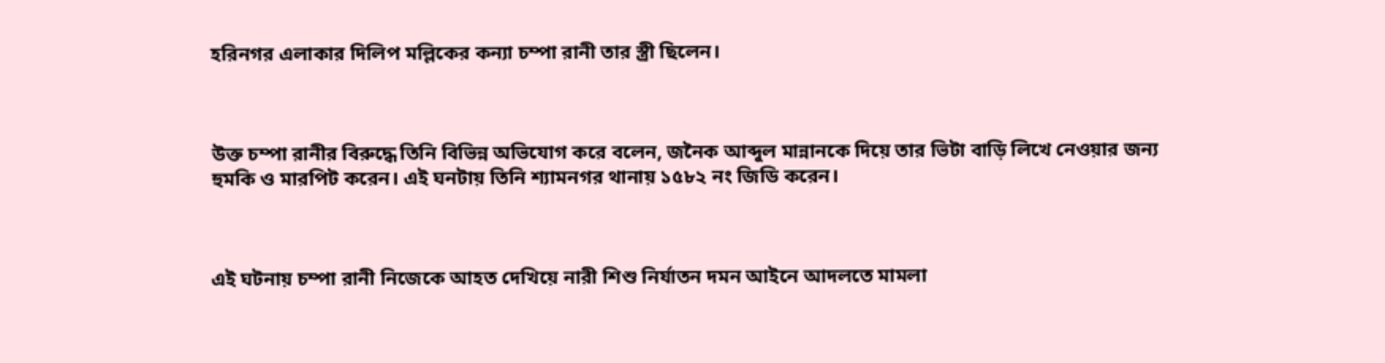হরিনগর এলাকার দিলিপ মল্লিকের কন্যা চম্পা রানী তার স্ত্রী ছিলেন।



উক্ত চম্পা রানীর বিরুদ্ধে তিনি বিভিন্ন অভিযোগ করে বলেন, জনৈক আব্দুল মান্নানকে দিয়ে তার ভিটা বাড়ি লিখে নেওয়ার জন্য হুমকি ও মারপিট করেন। এই ঘনটায় তিনি শ্যামনগর থানায় ১৫৮২ নং জিডি করেন।



এই ঘটনায় চম্পা রানী নিজেকে আহত দেখিয়ে নারী শিশু নির্যাতন দমন আইনে আদলতে মামলা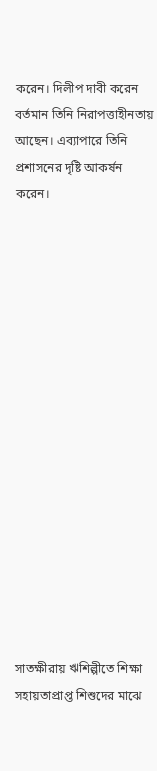করেন। দিলীপ দাবী করেন বর্তমান তিনি নিরাপত্তাহীনতায় আছেন। এব্যাপারে তিনি প্রশাসনের দৃষ্টি আকর্ষন করেন।

















সাতক্ষীরায় ঋশিল্পীতে শিক্ষা সহায়তাপ্রাপ্ত শিশুদের মাঝে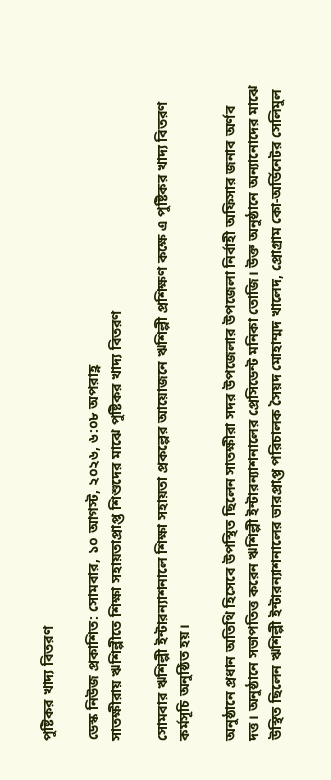পুষ্টিকর খাদ্য বিতরণ

ডেস্ক নিউজ প্রকাশিত: সোমবার, ১০ আগস্ট, ২০২৬, ৬:০৮ অপরাহ্ণ
সাতক্ষীরায় ঋশিল্পীতে শিক্ষা সহায়তাপ্রাপ্ত শিশুদের মাঝে পুষ্টিকর খাদ্য বিতরণ

সোমবার ঋশিল্পী ইন্টারন্যাশনালে শিক্ষা সহায়তা প্রকল্পের আয়োজনে ঋশিল্পী প্রশিক্ষণ কক্ষে এ পুষ্টিকর খাদ্য বিতরণ কর্মসূচি অনুষ্ঠিত হয়।

অনুষ্ঠানে প্রধান অতিথি হিসেবে উপস্থিত ছিলেন সাতক্ষীরা সদর উপজেলার উপজেলা নির্বাহী অফিসার জনাব অর্ণব দত্ত। অনুষ্ঠানে সভাপতিত্ত করেন ঋশিল্পী ইন্টারন্যাশনালের প্রেসিডেন্ট মনিকা তোজি। উক্ত অনুষ্ঠানে অন্যানোদের মাঝে উস্থিত ছিলেন ঋশিল্পী ইন্টারন্যাশনালের ভারপ্রাপ্ত পরিচালক সৈয়দ মোহাম্মদ খালেদ, প্রোগ্রাম কো-অর্ডিনেটর সেলিমুল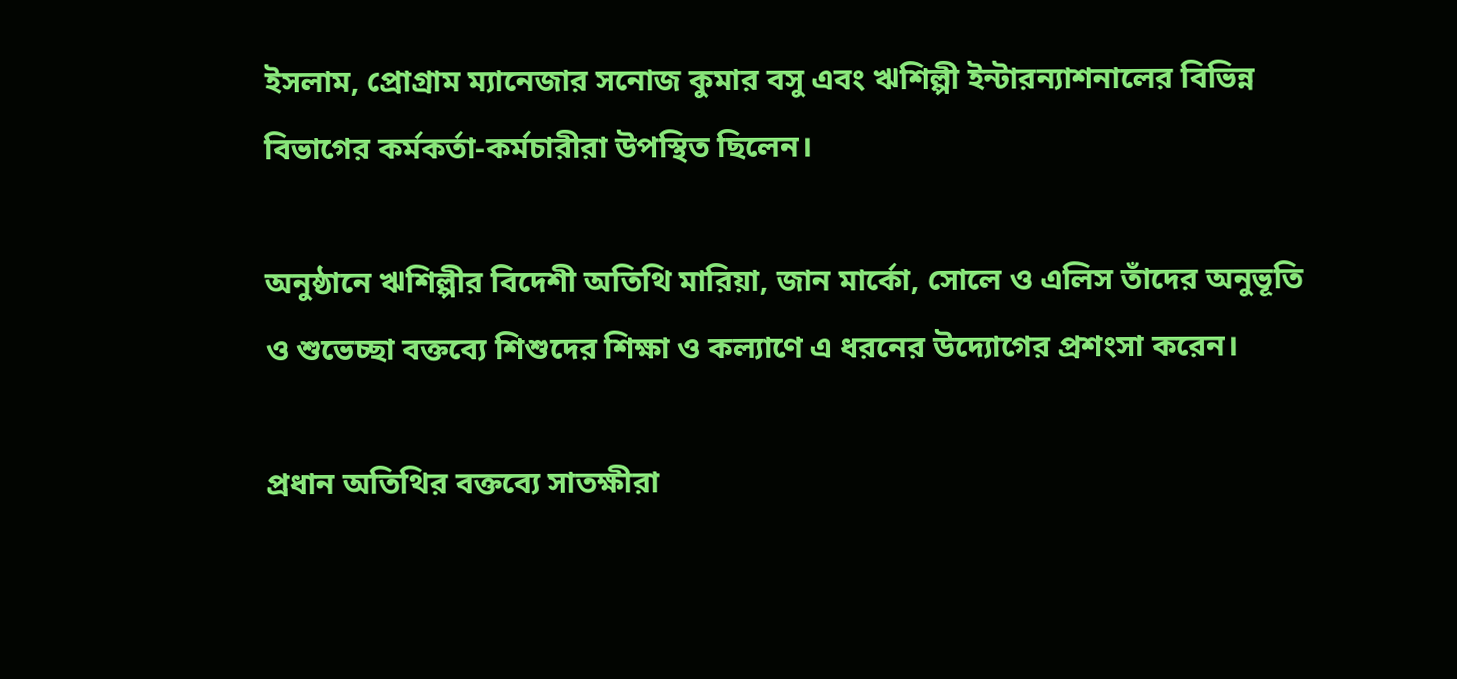ইসলাম, প্রোগ্রাম ম্যানেজার সনোজ কুমার বসু এবং ঋশিল্পী ইন্টারন্যাশনালের বিভিন্ন বিভাগের কর্মকর্তা-কর্মচারীরা উপস্থিত ছিলেন।

অনুষ্ঠানে ঋশিল্পীর বিদেশী অতিথি মারিয়া, জান মার্কো, সোলে ও এলিস তাঁদের অনুভূতি ও শুভেচ্ছা বক্তব্যে শিশুদের শিক্ষা ও কল্যাণে এ ধরনের উদ্যোগের প্রশংসা করেন।

প্রধান অতিথির বক্তব্যে সাতক্ষীরা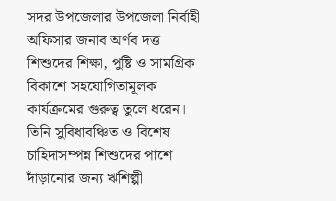সদর উপজেলার উপজেলা নির্বাহী অফিসার জনাব অর্ণব দত্ত শিশুদের শিক্ষা, পুষ্টি ও সামগ্রিক বিকাশে সহযোগিতামূলক কার্যক্রমের গুরুত্ব তুলে ধরেন। তিনি সুবিধাবঞ্চিত ও বিশেষ চাহিদাসম্পন্ন শিশুদের পাশে দাঁড়ানোর জন্য ঋশিল্পী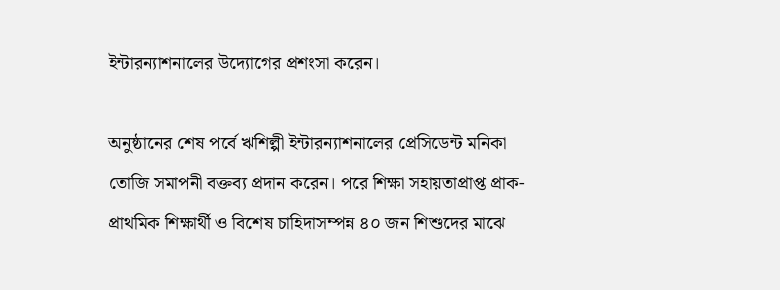ইন্টারন্যাশনালের উদ্যোগের প্রশংসা করেন।

অনুষ্ঠানের শেষ পর্বে ঋশিল্পী ইন্টারন্যাশনালের প্রেসিডেন্ট মনিকা তোজি সমাপনী বক্তব্য প্রদান করেন। পরে শিক্ষা সহায়তাপ্রাপ্ত প্রাক-প্রাথমিক শিক্ষার্থী ও বিশেষ চাহিদাসম্পন্ন ৪০ জন শিশুদের মাঝে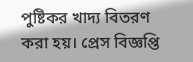পুষ্টিকর খাদ্য বিতরণ করা হয়। প্রেস বিজ্ঞপ্তি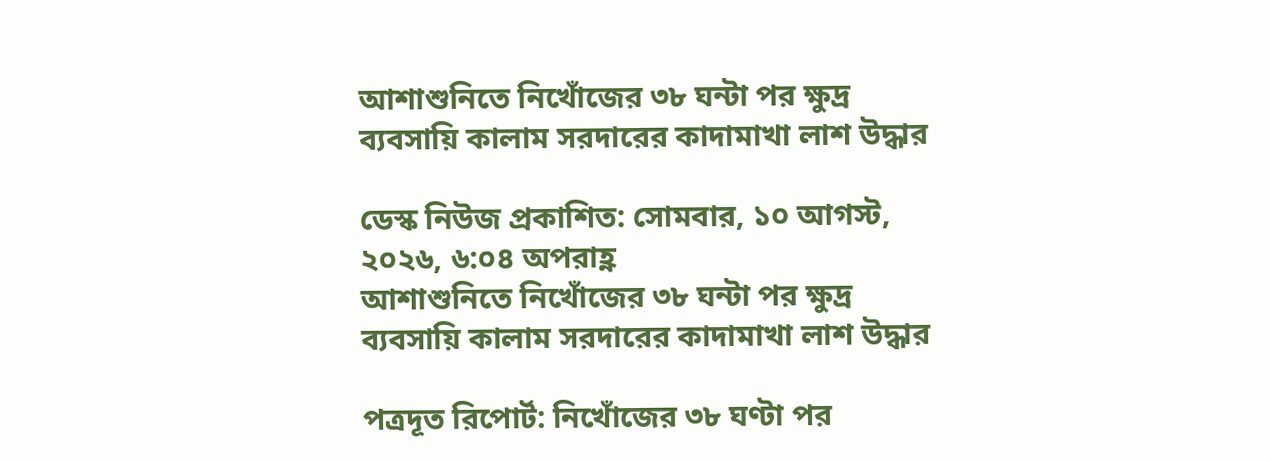আশাশুনিতে নিখোঁজের ৩৮ ঘন্টা পর ক্ষুদ্র ব্যবসায়ি কালাম সরদারের কাদামাখা লাশ উদ্ধার

ডেস্ক নিউজ প্রকাশিত: সোমবার, ১০ আগস্ট, ২০২৬, ৬:০৪ অপরাহ্ণ
আশাশুনিতে নিখোঁজের ৩৮ ঘন্টা পর ক্ষুদ্র ব্যবসায়ি কালাম সরদারের কাদামাখা লাশ উদ্ধার

পত্রদূত রিপোর্ট: নিখোঁজের ৩৮ ঘণ্টা পর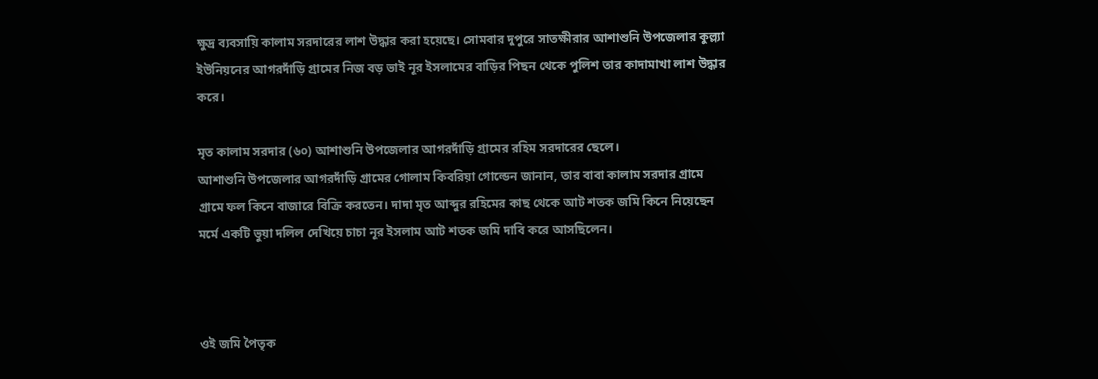ক্ষুদ্র ব্যবসায়ি কালাম সরদারের লাশ উদ্ধার করা হয়েছে। সোমবার দুপুরে সাতক্ষীরার আশাশুনি উপজেলার কুল্ল্যা ইউনিয়নের আগরদাঁড়ি গ্রামের নিজ বড় ভাই নূর ইসলামের বাড়ির পিছন থেকে পুলিশ তার কাদামাখা লাশ উদ্ধার করে।

মৃত কালাম সরদার (৬০) আশাশুনি উপজেলার আগরদাঁড়ি গ্রামের রহিম সরদারের ছেলে।
আশাশুনি উপজেলার আগরদাঁড়ি গ্রামের গোলাম কিবরিয়া গোল্ডেন জানান, তার বাবা কালাম সরদার গ্রামে গ্রামে ফল কিনে বাজারে বিক্রি করতেন। দাদা মৃত আব্দুর রহিমের কাছ থেকে আট শতক জমি কিনে নিয়েছেন মর্মে একটি ভুয়া দলিল দেখিয়ে চাচা নূর ইসলাম আট শতক জমি দাবি করে আসছিলেন।



ওই জমি পৈতৃক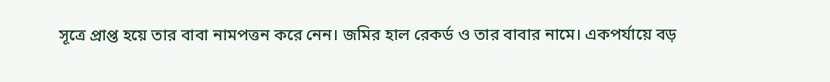সূত্রে প্রাপ্ত হয়ে তার বাবা নামপত্তন করে নেন। জমির হাল রেকর্ড ও তার বাবার নামে। একপর্যায়ে বড়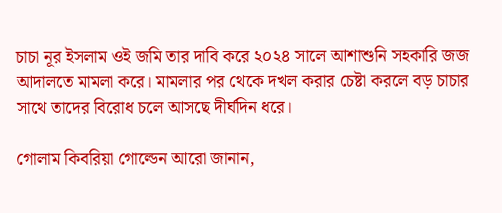চাচা নূর ইসলাম ওই জমি তার দাবি করে ২০২৪ সালে আশাশুনি সহকারি জজ আদালতে মামলা করে। মামলার পর থেকে দখল করার চেষ্টা করলে বড় চাচার সাথে তাদের বিরোধ চলে আসছে দীর্ঘদিন ধরে।

গোলাম কিবরিয়া গোল্ডেন আরো জানান,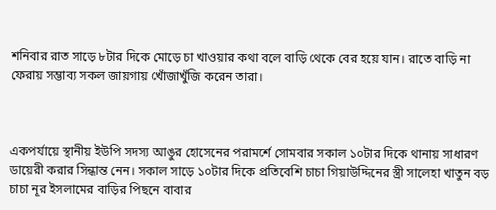শনিবার রাত সাড়ে ৮টার দিকে মোড়ে চা খাওয়ার কথা বলে বাড়ি থেকে বের হয়ে যান। রাতে বাড়ি না ফেরায় সম্ভাব্য সকল জায়গায় খোঁজাখুঁজি করেন তারা।



একপর্যায়ে স্থানীয় ইউপি সদস্য আঙুর হোসেনের পরামর্শে সোমবার সকাল ১০টার দিকে থানায় সাধারণ ডায়েরী করার সিন্ধান্ত নেন। সকাল সাড়ে ১০টার দিকে প্রতিবেশি চাচা গিয়াউদ্দিনের স্ত্রী সালেহা খাতুন বড় চাচা নূর ইসলামের বাড়ির পিছনে বাবার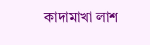কাদামাখা লাশ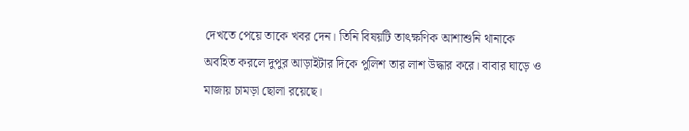দেখতে পেয়ে তাকে খবর দেন। তিনি বিষয়টি তাৎক্ষণিক আশাশুনি থানাকে অবহিত করলে দুপুর আড়াইটার দিকে পুলিশ তার লাশ উদ্ধার করে। বাবার ঘাড়ে ও মাজায় চামড়া ছোলা রয়েছে।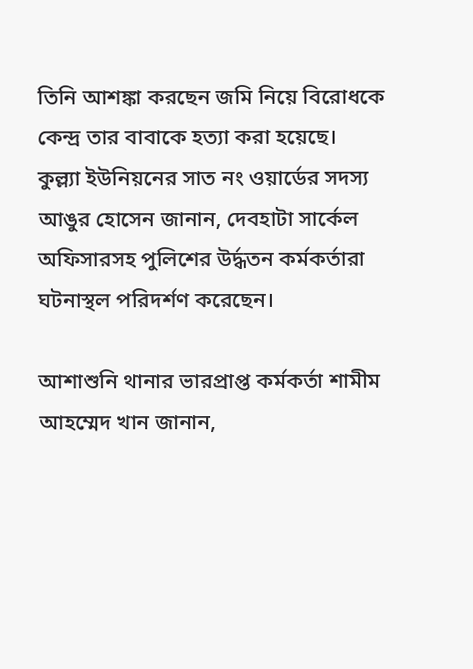তিনি আশঙ্কা করছেন জমি নিয়ে বিরোধকে কেন্দ্র তার বাবাকে হত্যা করা হয়েছে।
কুল্ল্যা ইউনিয়নের সাত নং ওয়ার্ডের সদস্য আঙুর হোসেন জানান, দেবহাটা সার্কেল অফিসারসহ পুলিশের উর্দ্ধতন কর্মকর্তারা ঘটনাস্থল পরিদর্শণ করেছেন।

আশাশুনি থানার ভারপ্রাপ্ত কর্মকর্তা শামীম আহম্মেদ খান জানান,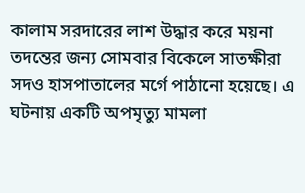কালাম সরদারের লাশ উদ্ধার করে ময়না তদন্তের জন্য সোমবার বিকেলে সাতক্ষীরা সদও হাসপাতালের মর্গে পাঠানো হয়েছে। এ ঘটনায় একটি অপমৃত্যু মামলা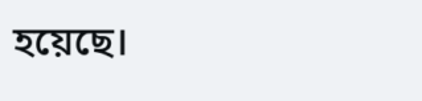হয়েছে।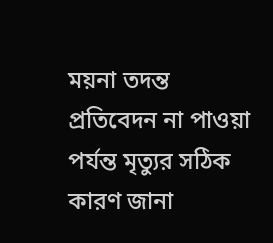ময়না তদন্ত প্রতিবেদন না পাওয়া পর্যন্ত মৃত্যুর সঠিক কারণ জানা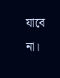যাবে না।